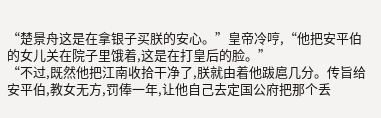“楚景舟这是在拿银子买朕的安心。”皇帝冷哼,“他把安平伯的女儿关在院子里饿着,这是在打皇后的脸。”
“不过,既然他把江南收拾干净了,朕就由着他跋扈几分。传旨给安平伯,教女无方,罚俸一年,让他自己去定国公府把那个丢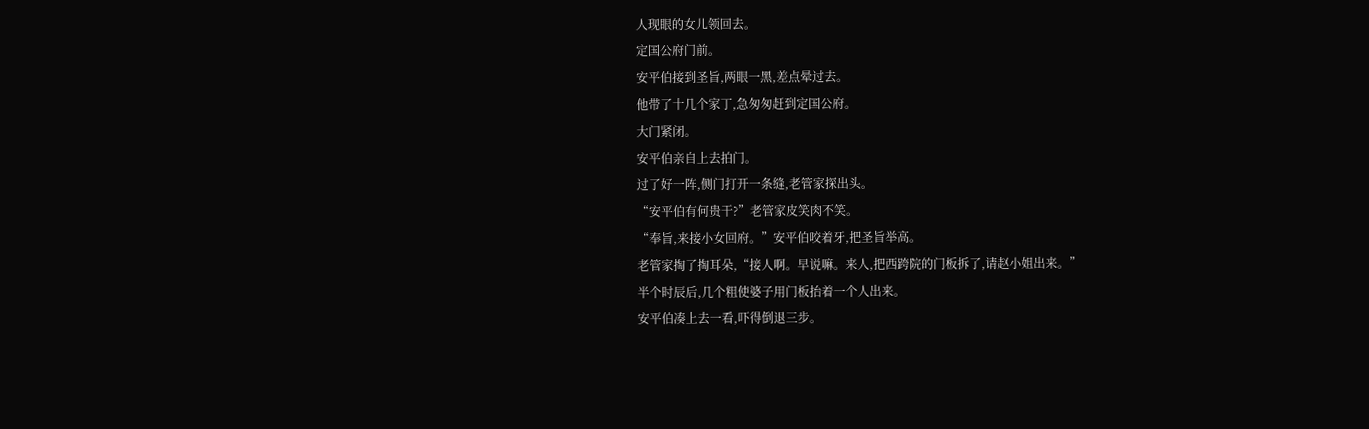人现眼的女儿领回去。
定国公府门前。
安平伯接到圣旨,两眼一黑,差点晕过去。
他带了十几个家丁,急匆匆赶到定国公府。
大门紧闭。
安平伯亲自上去拍门。
过了好一阵,侧门打开一条缝,老管家探出头。
“安平伯有何贵干?”老管家皮笑肉不笑。
“奉旨,来接小女回府。”安平伯咬着牙,把圣旨举高。
老管家掏了掏耳朵,“接人啊。早说嘛。来人,把西跨院的门板拆了,请赵小姐出来。”
半个时辰后,几个粗使婆子用门板抬着一个人出来。
安平伯凑上去一看,吓得倒退三步。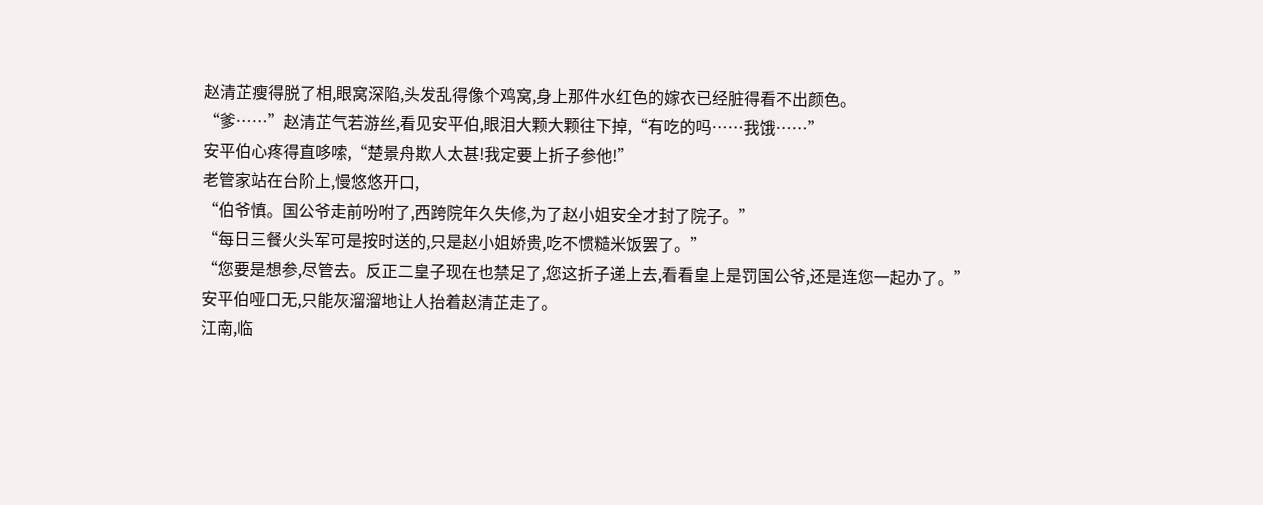赵清芷瘦得脱了相,眼窝深陷,头发乱得像个鸡窝,身上那件水红色的嫁衣已经脏得看不出颜色。
“爹……”赵清芷气若游丝,看见安平伯,眼泪大颗大颗往下掉,“有吃的吗……我饿……”
安平伯心疼得直哆嗦,“楚景舟欺人太甚!我定要上折子参他!”
老管家站在台阶上,慢悠悠开口,
“伯爷慎。国公爷走前吩咐了,西跨院年久失修,为了赵小姐安全才封了院子。”
“每日三餐火头军可是按时送的,只是赵小姐娇贵,吃不惯糙米饭罢了。”
“您要是想参,尽管去。反正二皇子现在也禁足了,您这折子递上去,看看皇上是罚国公爷,还是连您一起办了。”
安平伯哑口无,只能灰溜溜地让人抬着赵清芷走了。
江南,临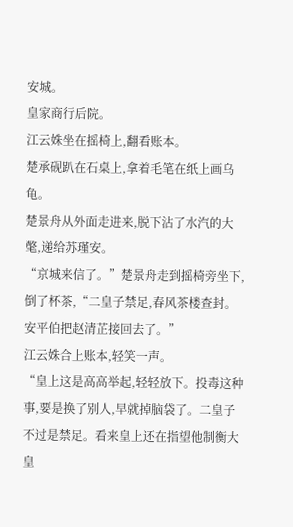安城。
皇家商行后院。
江云姝坐在摇椅上,翻看账本。
楚承砚趴在石桌上,拿着毛笔在纸上画乌龟。
楚景舟从外面走进来,脱下沾了水汽的大氅,递给苏瑾安。
“京城来信了。”楚景舟走到摇椅旁坐下,倒了杯茶,“二皇子禁足,春风茶楼查封。安平伯把赵清芷接回去了。”
江云姝合上账本,轻笑一声。
“皇上这是高高举起,轻轻放下。投毒这种事,要是换了别人,早就掉脑袋了。二皇子不过是禁足。看来皇上还在指望他制衡大皇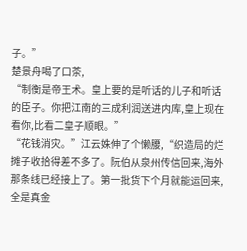子。”
楚景舟喝了口茶,
“制衡是帝王术。皇上要的是听话的儿子和听话的臣子。你把江南的三成利润送进内库,皇上现在看你,比看二皇子顺眼。”
“花钱消灾。”江云姝伸了个懒腰,“织造局的烂摊子收拾得差不多了。阮伯从泉州传信回来,海外那条线已经接上了。第一批货下个月就能运回来,全是真金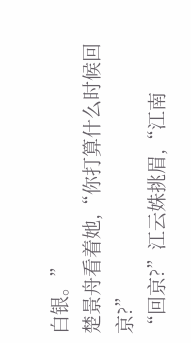白银。”
楚景舟看着她,“你打算什么时候回京?”
“回京?”江云姝挑眉,“江南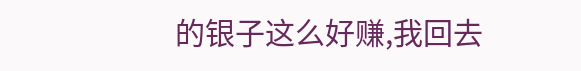的银子这么好赚,我回去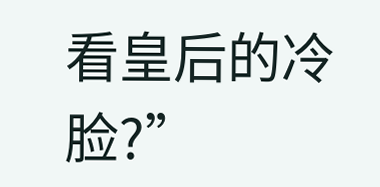看皇后的冷脸?”